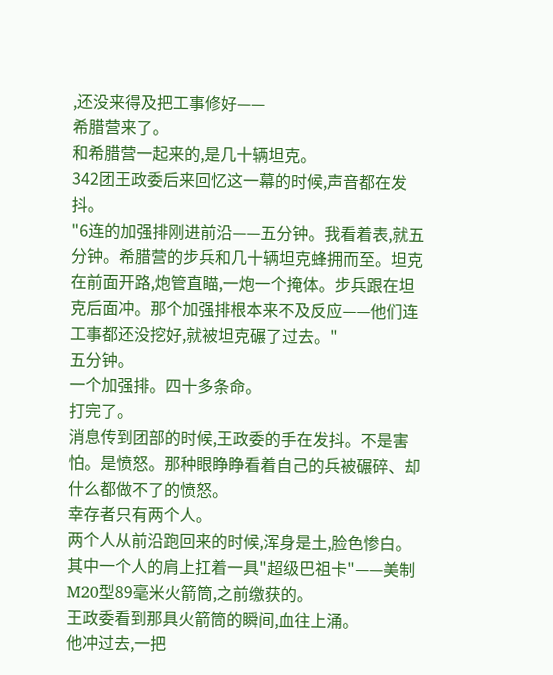,还没来得及把工事修好——
希腊营来了。
和希腊营一起来的,是几十辆坦克。
342团王政委后来回忆这一幕的时候,声音都在发抖。
"6连的加强排刚进前沿——五分钟。我看着表,就五分钟。希腊营的步兵和几十辆坦克蜂拥而至。坦克在前面开路,炮管直瞄,一炮一个掩体。步兵跟在坦克后面冲。那个加强排根本来不及反应——他们连工事都还没挖好,就被坦克碾了过去。"
五分钟。
一个加强排。四十多条命。
打完了。
消息传到团部的时候,王政委的手在发抖。不是害怕。是愤怒。那种眼睁睁看着自己的兵被碾碎、却什么都做不了的愤怒。
幸存者只有两个人。
两个人从前沿跑回来的时候,浑身是土,脸色惨白。其中一个人的肩上扛着一具"超级巴祖卡"——美制M20型89毫米火箭筒,之前缴获的。
王政委看到那具火箭筒的瞬间,血往上涌。
他冲过去,一把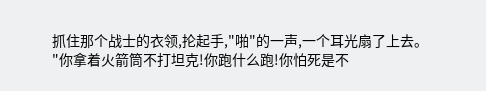抓住那个战士的衣领,抡起手,"啪"的一声,一个耳光扇了上去。
"你拿着火箭筒不打坦克!你跑什么跑!你怕死是不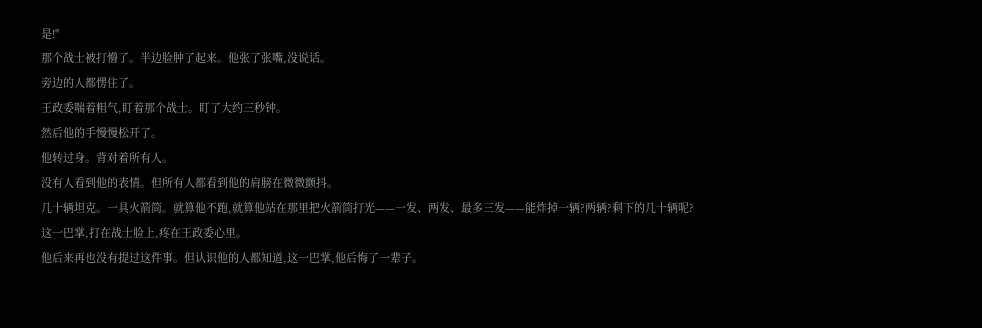是!"
那个战士被打懵了。半边脸肿了起来。他张了张嘴,没说话。
旁边的人都愣住了。
王政委喘着粗气,盯着那个战士。盯了大约三秒钟。
然后他的手慢慢松开了。
他转过身。背对着所有人。
没有人看到他的表情。但所有人都看到他的肩膀在微微颤抖。
几十辆坦克。一具火箭筒。就算他不跑,就算他站在那里把火箭筒打光——一发、两发、最多三发——能炸掉一辆?两辆?剩下的几十辆呢?
这一巴掌,打在战士脸上,疼在王政委心里。
他后来再也没有提过这件事。但认识他的人都知道,这一巴掌,他后悔了一辈子。